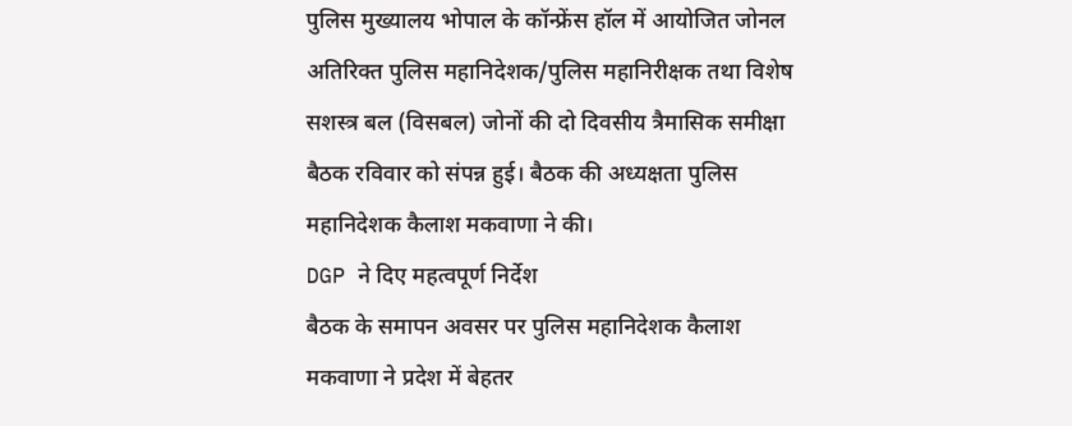पुलिस मुख्यालय भोपाल के कॉन्फ्रेंस हॉल में आयोजित जोनल अतिरिक्त पुलिस महानिदेशक/पुलिस महानिरीक्षक तथा विशेष सशस्त्र बल (विसबल) जोनों की दो दिवसीय त्रैमासिक समीक्षा बैठक रविवार को संपन्न हुई। बैठक की अध्यक्षता पुलिस महानिदेशक कैलाश मकवाणा ने की।
DGP ने दिए महत्वपूर्ण निर्देश
बैठक के समापन अवसर पर पुलिस महानिदेशक कैलाश मकवाणा ने प्रदेश में बेहतर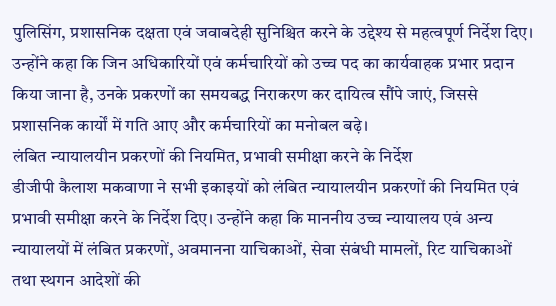पुलिसिंग, प्रशासनिक दक्षता एवं जवाबदेही सुनिश्चित करने के उद्देश्य से महत्वपूर्ण निर्देश दिए। उन्होंने कहा कि जिन अधिकारियों एवं कर्मचारियों को उच्च पद का कार्यवाहक प्रभार प्रदान किया जाना है, उनके प्रकरणों का समयबद्ध निराकरण कर दायित्व सौंपे जाएं, जिससे प्रशासनिक कार्यों में गति आए और कर्मचारियों का मनोबल बढ़े।
लंबित न्यायालयीन प्रकरणों की नियमित, प्रभावी समीक्षा करने के निर्देश
डीजीपी कैलाश मकवाणा ने सभी इकाइयों को लंबित न्यायालयीन प्रकरणों की नियमित एवं प्रभावी समीक्षा करने के निर्देश दिए। उन्होंने कहा कि माननीय उच्च न्यायालय एवं अन्य न्यायालयों में लंबित प्रकरणों, अवमानना याचिकाओं, सेवा संबंधी मामलों, रिट याचिकाओं तथा स्थगन आदेशों की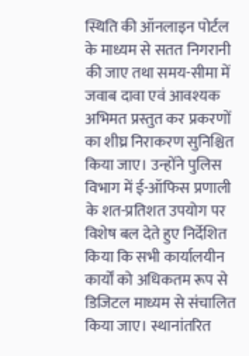स्थिति की ऑनलाइन पोर्टल के माध्यम से सतत निगरानी की जाए तथा समय-सीमा में जवाब दावा एवं आवश्यक अभिमत प्रस्तुत कर प्रकरणों का शीघ्र निराकरण सुनिश्चित किया जाए। उन्होंने पुलिस विभाग में ई-ऑफिस प्रणाली के शत-प्रतिशत उपयोग पर विशेष बल देते हुए निर्देशित किया कि सभी कार्यालयीन कार्यों को अधिकतम रूप से डिजिटल माध्यम से संचालित किया जाए। स्थानांतरित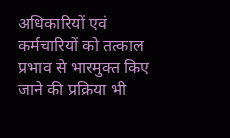अधिकारियों एवं कर्मचारियों को तत्काल प्रभाव से भारमुक्त किए जाने की प्रक्रिया भी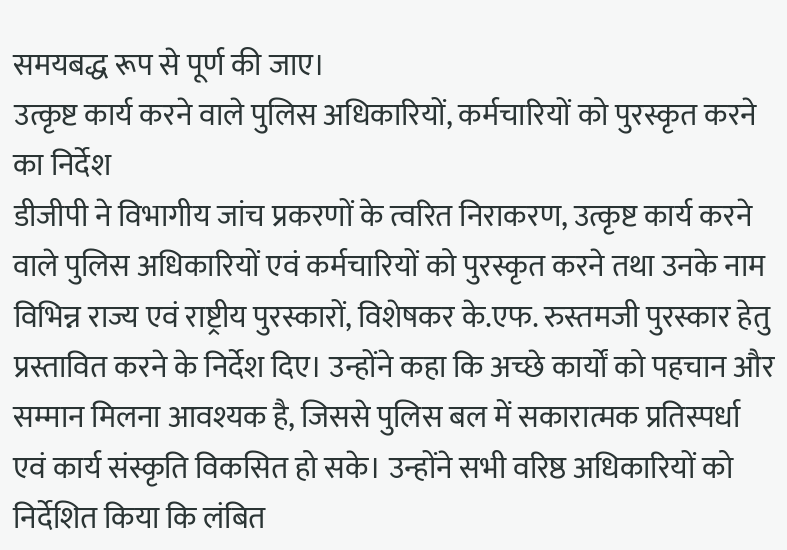समयबद्ध रूप से पूर्ण की जाए।
उत्कृष्ट कार्य करने वाले पुलिस अधिकारियों, कर्मचारियों को पुरस्कृत करने का निर्देश
डीजीपी ने विभागीय जांच प्रकरणों के त्वरित निराकरण, उत्कृष्ट कार्य करने वाले पुलिस अधिकारियों एवं कर्मचारियों को पुरस्कृत करने तथा उनके नाम विभिन्न राज्य एवं राष्ट्रीय पुरस्कारों, विशेषकर के.एफ. रुस्तमजी पुरस्कार हेतु प्रस्तावित करने के निर्देश दिए। उन्होंने कहा कि अच्छे कार्यों को पहचान और सम्मान मिलना आवश्यक है, जिससे पुलिस बल में सकारात्मक प्रतिस्पर्धा एवं कार्य संस्कृति विकसित हो सके। उन्होंने सभी वरिष्ठ अधिकारियों को निर्देशित किया कि लंबित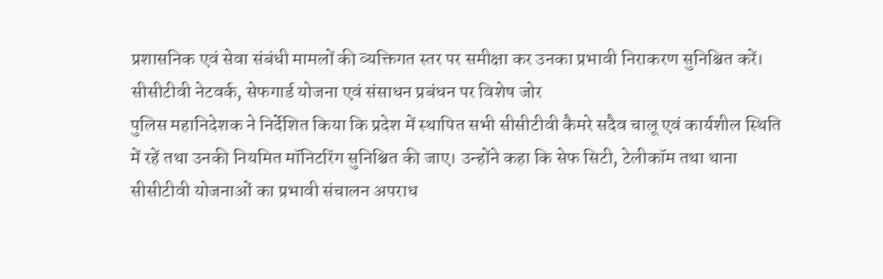प्रशासनिक एवं सेवा संबंधी मामलों की व्यक्तिगत स्तर पर समीक्षा कर उनका प्रभावी निराकरण सुनिश्चित करें।
सीसीटीवी नेटवर्क, सेफगार्ड योजना एवं संसाधन प्रबंधन पर विशेष जोर
पुलिस महानिदेशक ने निर्देशित किया कि प्रदेश में स्थापित सभी सीसीटीवी कैमरे सदैव चालू एवं कार्यशील स्थिति में रहें तथा उनकी नियमित मॉनिटरिंग सुनिश्चित की जाए। उन्होंने कहा कि सेफ सिटी, टेलीकॉम तथा थाना सीसीटीवी योजनाओं का प्रभावी संचालन अपराध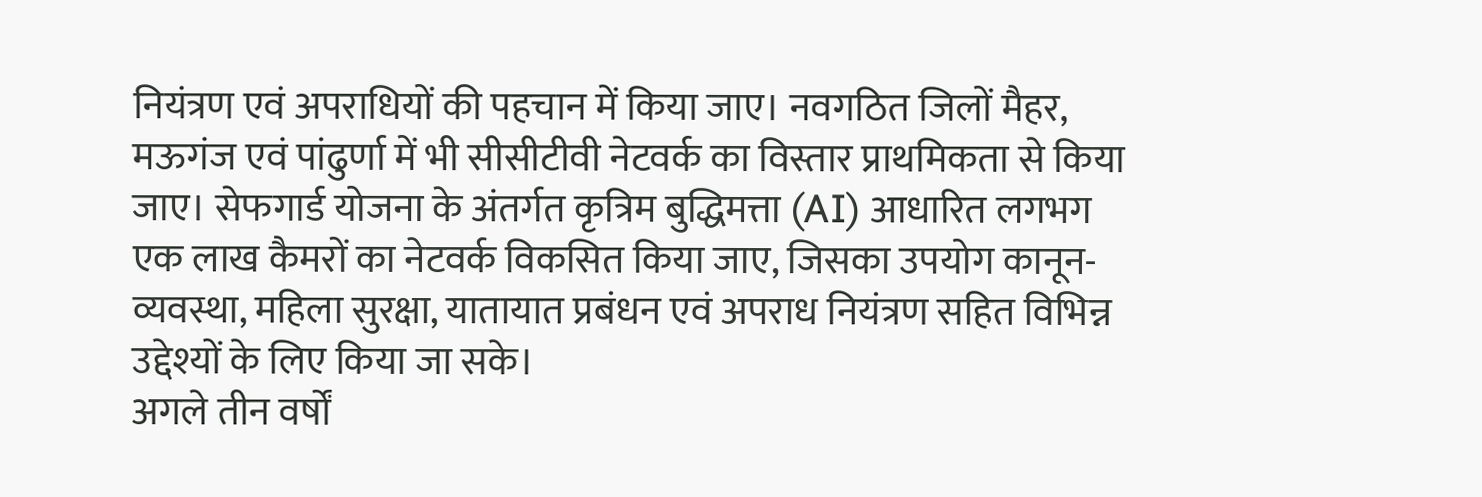नियंत्रण एवं अपराधियों की पहचान में किया जाए। नवगठित जिलों मैहर, मऊगंज एवं पांढुर्णा में भी सीसीटीवी नेटवर्क का विस्तार प्राथमिकता से किया जाए। सेफगार्ड योजना के अंतर्गत कृत्रिम बुद्धिमत्ता (AI) आधारित लगभग एक लाख कैमरों का नेटवर्क विकसित किया जाए, जिसका उपयोग कानून-व्यवस्था, महिला सुरक्षा, यातायात प्रबंधन एवं अपराध नियंत्रण सहित विभिन्न उद्देश्यों के लिए किया जा सके।
अगले तीन वर्षों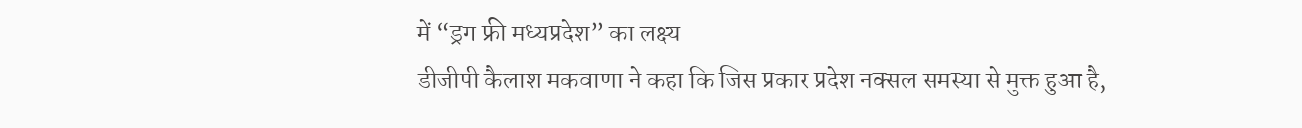में “ड्रग फ्री मध्यप्रदेश” का लक्ष्य
डीजीपी कैलाश मकवाणा ने कहा कि जिस प्रकार प्रदेश नक्सल समस्या से मुक्त हुआ है,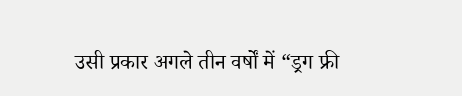उसी प्रकार अगले तीन वर्षों में “ड्रग फ्री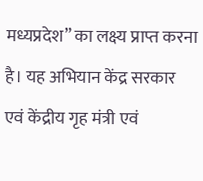मध्यप्रदेश” का लक्ष्य प्राप्त करना है। यह अभियान केंद्र सरकार एवं केंद्रीय गृह मंत्री एवं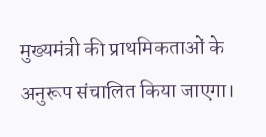मुख्यमंत्री की प्राथमिकताओं के अनुरूप संचालित किया जाएगा।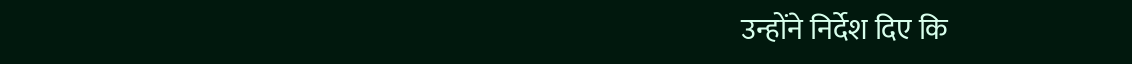उन्होंने निर्देश दिए कि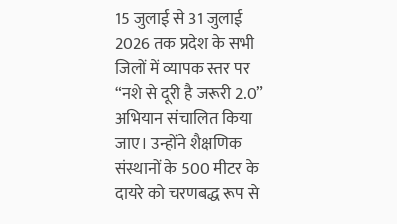15 जुलाई से 31 जुलाई 2026 तक प्रदेश के सभी जिलों में व्यापक स्तर पर “नशे से दूरी है जरूरी 2.0” अभियान संचालित किया जाए। उन्होंने शैक्षणिक संस्थानों के 500 मीटर के दायरे को चरणबद्ध रूप से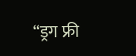“ड्रग फ्री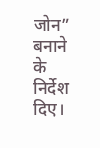जोन” बनाने के निर्देश दिए।